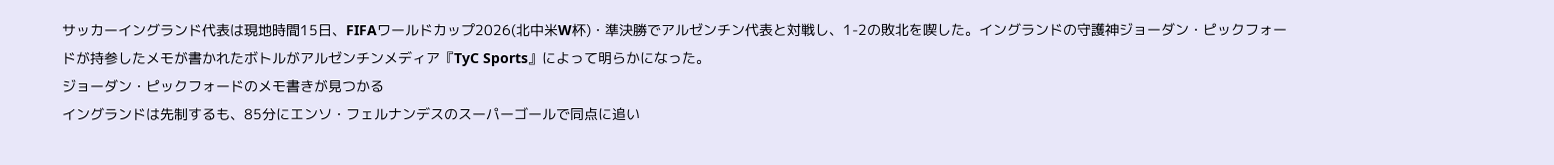サッカーイングランド代表は現地時間15日、FIFAワールドカップ2026(北中米W杯)・準決勝でアルゼンチン代表と対戦し、1-2の敗北を喫した。イングランドの守護神ジョーダン・ピックフォードが持参したメモが書かれたボトルがアルゼンチンメディア『TyC Sports』によって明らかになった。
ジョーダン・ピックフォードのメモ書きが見つかる
イングランドは先制するも、85分にエンソ・フェルナンデスのスーパーゴールで同点に追い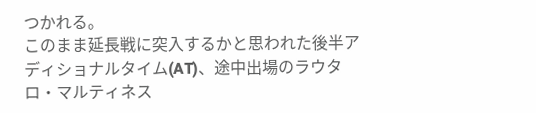つかれる。
このまま延長戦に突入するかと思われた後半アディショナルタイム(AT)、途中出場のラウタロ・マルティネス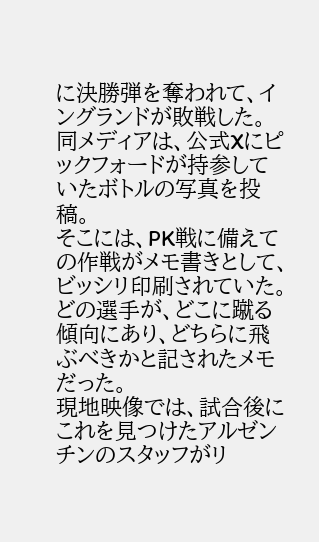に決勝弾を奪われて、イングランドが敗戦した。
同メディアは、公式Xにピックフォードが持参していたボトルの写真を投稿。
そこには、PK戦に備えての作戦がメモ書きとして、ビッシリ印刷されていた。
どの選手が、どこに蹴る傾向にあり、どちらに飛ぶべきかと記されたメモだった。
現地映像では、試合後にこれを見つけたアルゼンチンのスタッフがリ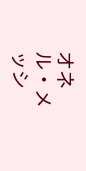オネル・メッシ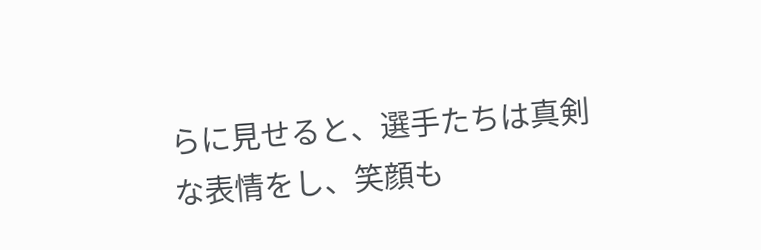らに見せると、選手たちは真剣な表情をし、笑顔も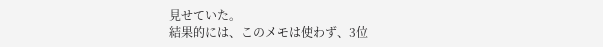見せていた。
結果的には、このメモは使わず、3位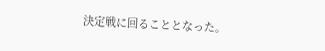決定戦に回ることとなった。